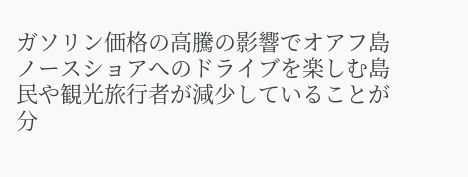ガソリン価格の高騰の影響でオアフ島ノースショアへのドライブを楽しむ島民や観光旅行者が減少していることが分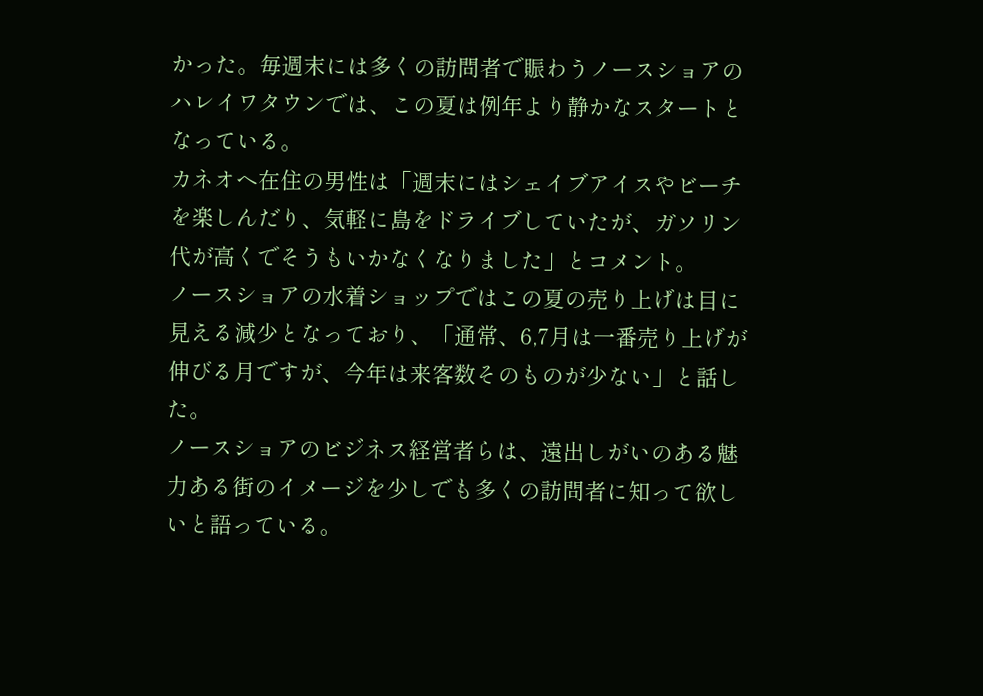かった。毎週末には多くの訪問者で賑わうノースショアのハレイワタウンでは、この夏は例年より静かなスタートとなっている。
カネオヘ在住の男性は「週末にはシェイブアイスやビーチを楽しんだり、気軽に島をドライブしていたが、ガソリン代が高くでそうもいかなくなりました」とコメント。
ノースショアの水着ショップではこの夏の売り上げは目に見える減少となっており、「通常、6,7月は一番売り上げが伸びる月ですが、今年は来客数そのものが少ない」と話した。
ノースショアのビジネス経営者らは、遠出しがいのある魅力ある街のイメージを少しでも多くの訪問者に知って欲しいと語っている。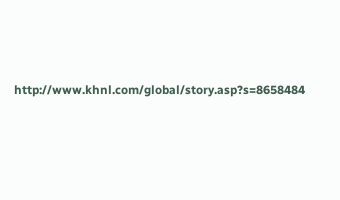http://www.khnl.com/global/story.asp?s=8658484